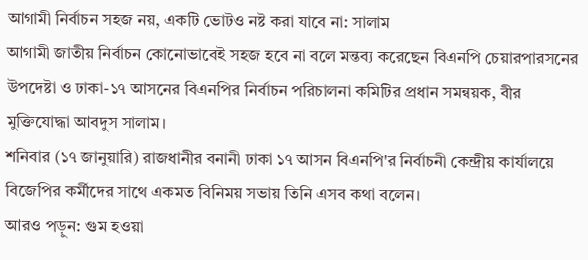আগামী নির্বাচন সহজ নয়, একটি ভোটও নষ্ট করা যাবে না: সালাম
আগামী জাতীয় নির্বাচন কোনোভাবেই সহজ হবে না বলে মন্তব্য করেছেন বিএনপি চেয়ারপারসনের উপদেষ্টা ও ঢাকা-১৭ আসনের বিএনপির নির্বাচন পরিচালনা কমিটির প্রধান সমন্বয়ক, বীর মুক্তিযোদ্ধা আবদুস সালাম।
শনিবার (১৭ জানুয়ারি) রাজধানীর বনানী ঢাকা ১৭ আসন বিএনপি'র নির্বাচনী কেন্দ্রীয় কার্যালয়ে বিজেপির কর্মীদের সাথে একমত বিনিময় সভায় তিনি এসব কথা বলেন।
আরও পড়ুন: গুম হওয়া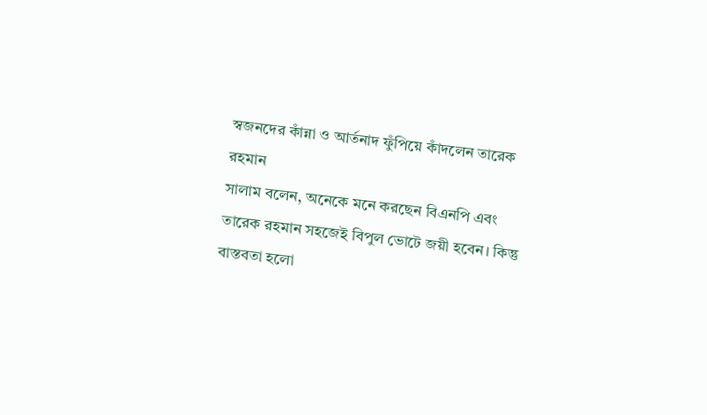স্বজনদের কাঁন্না ও আর্তনাদ ফুঁপিয়ে কাঁদলেন তারেক রহমান
সালাম বলেন, অনেকে মনে করছেন বিএনপি এবং তারেক রহমান সহজেই বিপুল ভোটে জয়ী হবেন। কিন্তু বাস্তবতা হলো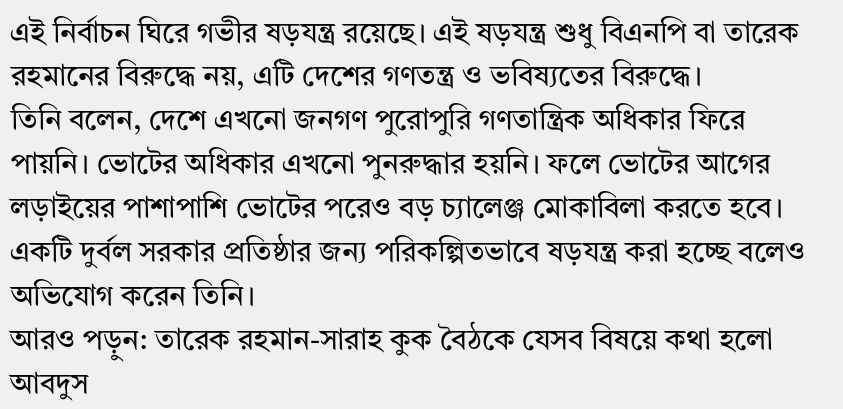এই নির্বাচন ঘিরে গভীর ষড়যন্ত্র রয়েছে। এই ষড়যন্ত্র শুধু বিএনপি বা তারেক রহমানের বিরুদ্ধে নয়, এটি দেশের গণতন্ত্র ও ভবিষ্যতের বিরুদ্ধে।
তিনি বলেন, দেশে এখনো জনগণ পুরোপুরি গণতান্ত্রিক অধিকার ফিরে পায়নি। ভোটের অধিকার এখনো পুনরুদ্ধার হয়নি। ফলে ভোটের আগের লড়াইয়ের পাশাপাশি ভোটের পরেও বড় চ্যালেঞ্জ মোকাবিলা করতে হবে। একটি দুর্বল সরকার প্রতিষ্ঠার জন্য পরিকল্পিতভাবে ষড়যন্ত্র করা হচ্ছে বলেও অভিযোগ করেন তিনি।
আরও পড়ুন: তারেক রহমান-সারাহ কুক বৈঠকে যেসব বিষয়ে কথা হলো
আবদুস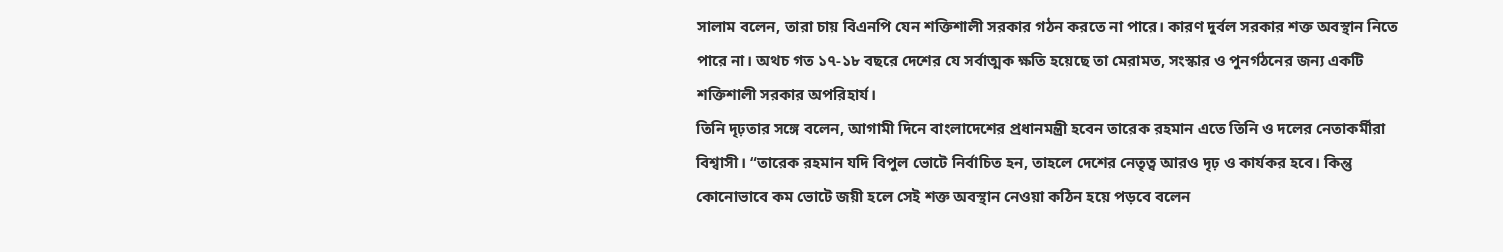সালাম বলেন, তারা চায় বিএনপি যেন শক্তিশালী সরকার গঠন করতে না পারে। কারণ দুর্বল সরকার শক্ত অবস্থান নিতে পারে না। অথচ গত ১৭-১৮ বছরে দেশের যে সর্বাত্মক ক্ষতি হয়েছে তা মেরামত, সংস্কার ও পুনর্গঠনের জন্য একটি শক্তিশালী সরকার অপরিহার্য।
তিনি দৃঢ়তার সঙ্গে বলেন, আগামী দিনে বাংলাদেশের প্রধানমন্ত্রী হবেন তারেক রহমান এতে তিনি ও দলের নেতাকর্মীরা বিশ্বাসী। “তারেক রহমান যদি বিপুল ভোটে নির্বাচিত হন, তাহলে দেশের নেতৃত্ব আরও দৃঢ় ও কার্যকর হবে। কিন্তু কোনোভাবে কম ভোটে জয়ী হলে সেই শক্ত অবস্থান নেওয়া কঠিন হয়ে পড়বে বলেন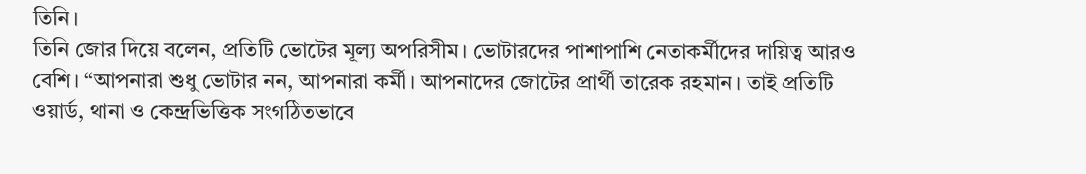তিনি।
তিনি জোর দিয়ে বলেন, প্রতিটি ভোটের মূল্য অপরিসীম। ভোটারদের পাশাপাশি নেতাকর্মীদের দায়িত্ব আরও বেশি। “আপনারা শুধু ভোটার নন, আপনারা কর্মী। আপনাদের জোটের প্রার্থী তারেক রহমান। তাই প্রতিটি ওয়ার্ড, থানা ও কেন্দ্রভিত্তিক সংগঠিতভাবে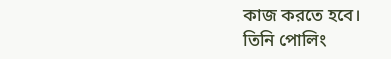কাজ করতে হবে।
তিনি পোলিং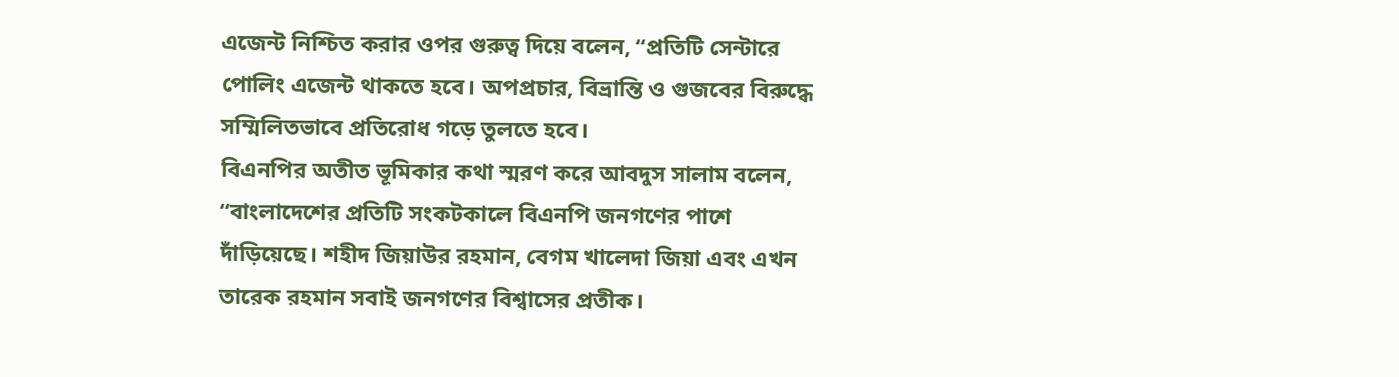এজেন্ট নিশ্চিত করার ওপর গুরুত্ব দিয়ে বলেন, “প্রতিটি সেন্টারে পোলিং এজেন্ট থাকতে হবে। অপপ্রচার, বিভ্রান্তি ও গুজবের বিরুদ্ধে সম্মিলিতভাবে প্রতিরোধ গড়ে তুলতে হবে।
বিএনপির অতীত ভূমিকার কথা স্মরণ করে আবদুস সালাম বলেন, “বাংলাদেশের প্রতিটি সংকটকালে বিএনপি জনগণের পাশে দাঁড়িয়েছে। শহীদ জিয়াউর রহমান, বেগম খালেদা জিয়া এবং এখন তারেক রহমান সবাই জনগণের বিশ্বাসের প্রতীক।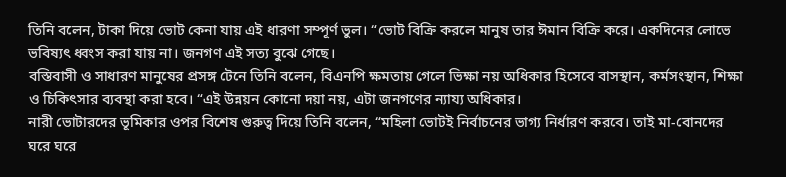তিনি বলেন, টাকা দিয়ে ভোট কেনা যায় এই ধারণা সম্পূর্ণ ভুল। “ভোট বিক্রি করলে মানুষ তার ঈমান বিক্রি করে। একদিনের লোভে ভবিষ্যৎ ধ্বংস করা যায় না। জনগণ এই সত্য বুঝে গেছে।
বস্তিবাসী ও সাধারণ মানুষের প্রসঙ্গ টেনে তিনি বলেন, বিএনপি ক্ষমতায় গেলে ভিক্ষা নয় অধিকার হিসেবে বাসস্থান, কর্মসংস্থান, শিক্ষা ও চিকিৎসার ব্যবস্থা করা হবে। “এই উন্নয়ন কোনো দয়া নয়, এটা জনগণের ন্যায্য অধিকার।
নারী ভোটারদের ভূমিকার ওপর বিশেষ গুরুত্ব দিয়ে তিনি বলেন, “মহিলা ভোটই নির্বাচনের ভাগ্য নির্ধারণ করবে। তাই মা-বোনদের ঘরে ঘরে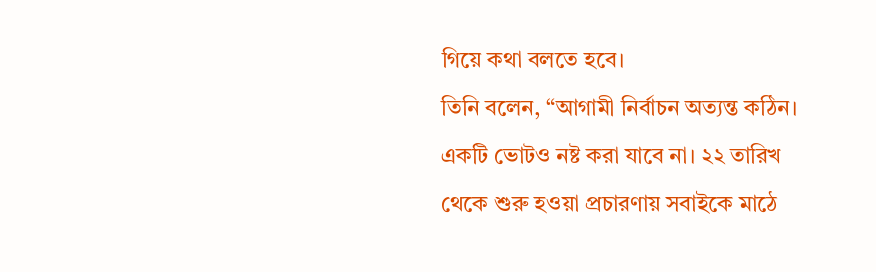গিয়ে কথা বলতে হবে।
তিনি বলেন, “আগামী নির্বাচন অত্যন্ত কঠিন। একটি ভোটও নষ্ট করা যাবে না। ২২ তারিখ থেকে শুরু হওয়া প্রচারণায় সবাইকে মাঠে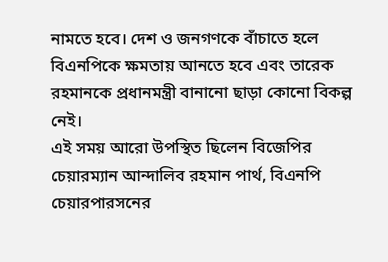নামতে হবে। দেশ ও জনগণকে বাঁচাতে হলে বিএনপিকে ক্ষমতায় আনতে হবে এবং তারেক রহমানকে প্রধানমন্ত্রী বানানো ছাড়া কোনো বিকল্প নেই।
এই সময় আরো উপস্থিত ছিলেন বিজেপির চেয়ারম্যান আন্দালিব রহমান পার্থ, বিএনপি চেয়ারপারসনের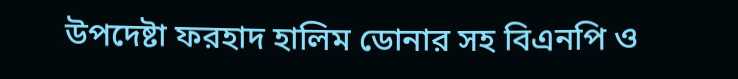উপদেষ্টা ফরহাদ হালিম ডোনার সহ বিএনপি ও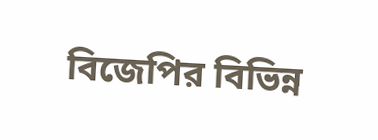বিজেপির বিভিন্ন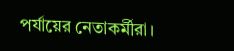পর্যায়ের নেতাকর্মীরা।